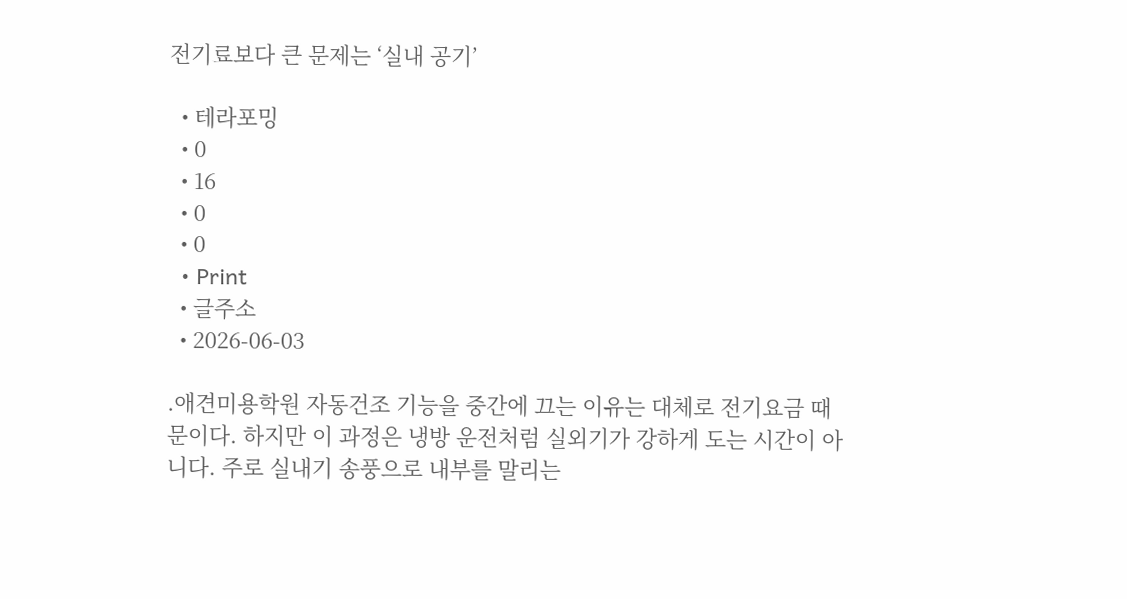전기료보다 큰 문제는 ‘실내 공기’

  • 테라포밍
  • 0
  • 16
  • 0
  • 0
  • Print
  • 글주소
  • 2026-06-03

.애견미용학원 자동건조 기능을 중간에 끄는 이유는 대체로 전기요금 때문이다. 하지만 이 과정은 냉방 운전처럼 실외기가 강하게 도는 시간이 아니다. 주로 실내기 송풍으로 내부를 말리는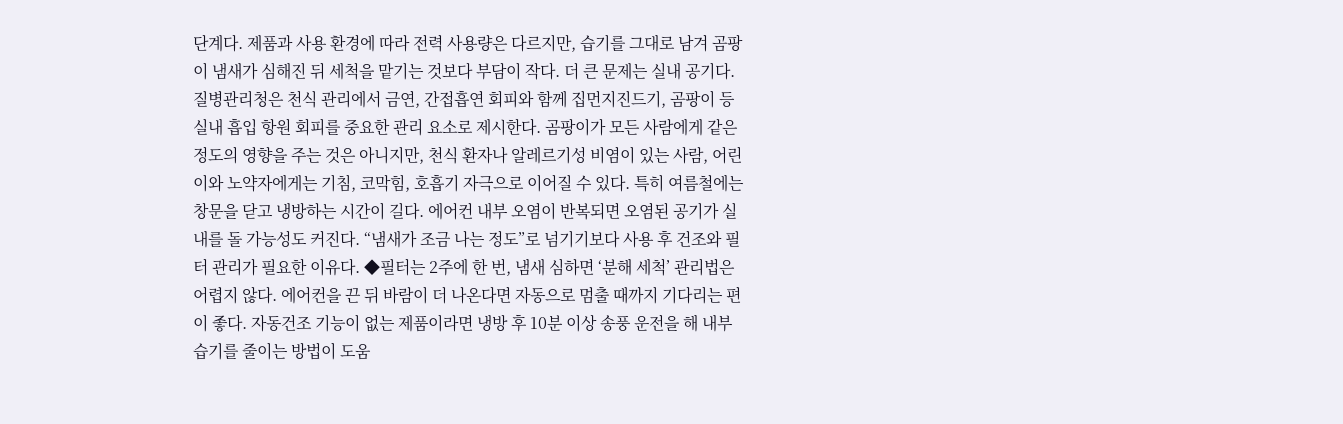단계다. 제품과 사용 환경에 따라 전력 사용량은 다르지만, 습기를 그대로 남겨 곰팡이 냄새가 심해진 뒤 세척을 맡기는 것보다 부담이 작다. 더 큰 문제는 실내 공기다. 질병관리청은 천식 관리에서 금연, 간접흡연 회피와 함께 집먼지진드기, 곰팡이 등 실내 흡입 항원 회피를 중요한 관리 요소로 제시한다. 곰팡이가 모든 사람에게 같은 정도의 영향을 주는 것은 아니지만, 천식 환자나 알레르기성 비염이 있는 사람, 어린이와 노약자에게는 기침, 코막힘, 호흡기 자극으로 이어질 수 있다. 특히 여름철에는 창문을 닫고 냉방하는 시간이 길다. 에어컨 내부 오염이 반복되면 오염된 공기가 실내를 돌 가능성도 커진다. “냄새가 조금 나는 정도”로 넘기기보다 사용 후 건조와 필터 관리가 필요한 이유다. ◆필터는 2주에 한 번, 냄새 심하면 ‘분해 세척’ 관리법은 어렵지 않다. 에어컨을 끈 뒤 바람이 더 나온다면 자동으로 멈출 때까지 기다리는 편이 좋다. 자동건조 기능이 없는 제품이라면 냉방 후 10분 이상 송풍 운전을 해 내부 습기를 줄이는 방법이 도움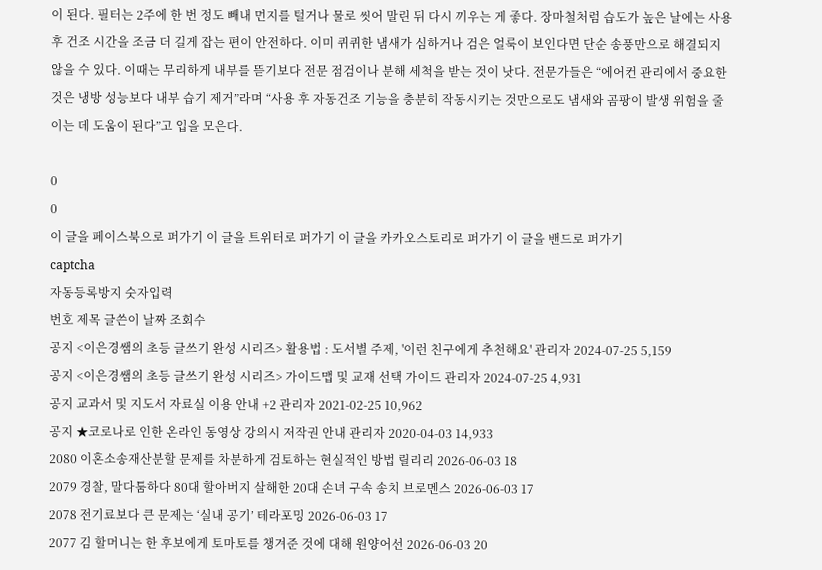이 된다. 필터는 2주에 한 번 정도 빼내 먼지를 털거나 물로 씻어 말린 뒤 다시 끼우는 게 좋다. 장마철처럼 습도가 높은 날에는 사용 후 건조 시간을 조금 더 길게 잡는 편이 안전하다. 이미 퀴퀴한 냄새가 심하거나 검은 얼룩이 보인다면 단순 송풍만으로 해결되지 않을 수 있다. 이때는 무리하게 내부를 뜯기보다 전문 점검이나 분해 세척을 받는 것이 낫다. 전문가들은 “에어컨 관리에서 중요한 것은 냉방 성능보다 내부 습기 제거”라며 “사용 후 자동건조 기능을 충분히 작동시키는 것만으로도 냄새와 곰팡이 발생 위험을 줄이는 데 도움이 된다”고 입을 모은다.

0
0
이 글을 페이스북으로 퍼가기 이 글을 트위터로 퍼가기 이 글을 카카오스토리로 퍼가기 이 글을 밴드로 퍼가기
captcha
자동등록방지 숫자입력
번호 제목 글쓴이 날짜 조회수
공지 <이은경쌤의 초등 글쓰기 완성 시리즈> 활용법 : 도서별 주제, '이런 친구에게 추천해요' 관리자 2024-07-25 5,159
공지 <이은경쌤의 초등 글쓰기 완성 시리즈> 가이드맵 및 교재 선택 가이드 관리자 2024-07-25 4,931
공지 교과서 및 지도서 자료실 이용 안내 +2 관리자 2021-02-25 10,962
공지 ★코로나로 인한 온라인 동영상 강의시 저작권 안내 관리자 2020-04-03 14,933
2080 이혼소송재산분할 문제를 차분하게 검토하는 현실적인 방법 릴리리 2026-06-03 18
2079 경찰, 말다툼하다 80대 할아버지 살해한 20대 손녀 구속 송치 브로멘스 2026-06-03 17
2078 전기료보다 큰 문제는 ‘실내 공기’ 테라포밍 2026-06-03 17
2077 김 할머니는 한 후보에게 토마토를 챙겨준 것에 대해 원양어선 2026-06-03 20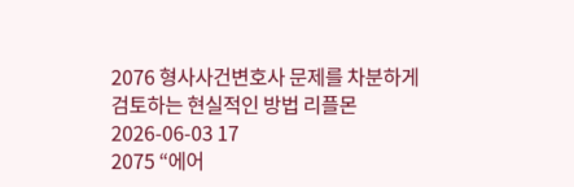2076 형사사건변호사 문제를 차분하게 검토하는 현실적인 방법 리플몬 2026-06-03 17
2075 “에어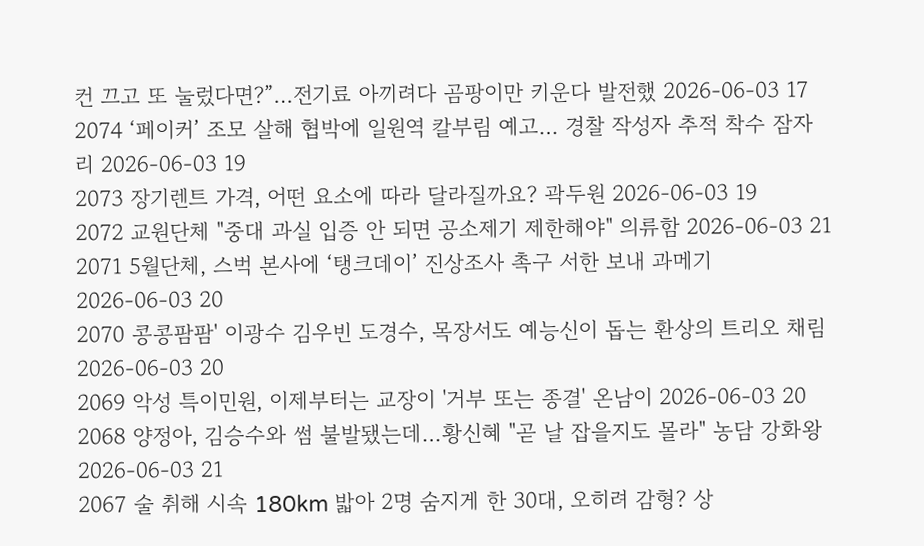컨 끄고 또 눌렀다면?”…전기료 아끼려다 곰팡이만 키운다 발전했 2026-06-03 17
2074 ‘페이커’ 조모 살해 협박에 일원역 칼부림 예고… 경찰 작성자 추적 착수 잠자리 2026-06-03 19
2073 장기렌트 가격, 어떤 요소에 따라 달라질까요? 곽두원 2026-06-03 19
2072 교원단체 "중대 과실 입증 안 되면 공소제기 제한해야" 의류함 2026-06-03 21
2071 5월단체, 스벅 본사에 ‘탱크데이’ 진상조사 촉구 서한 보내 과메기 2026-06-03 20
2070 콩콩팜팜' 이광수 김우빈 도경수, 목장서도 예능신이 돕는 환상의 트리오 채림 2026-06-03 20
2069 악성 특이민원, 이제부터는 교장이 '거부 또는 종결' 온남이 2026-06-03 20
2068 양정아, 김승수와 썸 불발됐는데…황신혜 "곧 날 잡을지도 몰라" 농담 강화왕 2026-06-03 21
2067 술 취해 시속 180km 밟아 2명 숨지게 한 30대, 오히려 감형? 상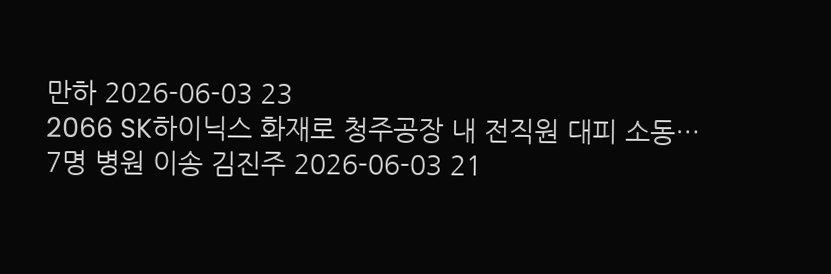만하 2026-06-03 23
2066 SK하이닉스 화재로 청주공장 내 전직원 대피 소동… 7명 병원 이송 김진주 2026-06-03 21